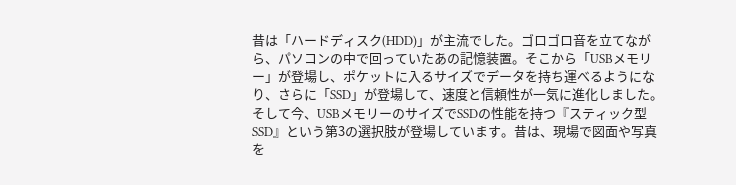昔は「ハードディスク(HDD)」が主流でした。ゴロゴロ音を立てながら、パソコンの中で回っていたあの記憶装置。そこから「USBメモリー」が登場し、ポケットに入るサイズでデータを持ち運べるようになり、さらに「SSD」が登場して、速度と信頼性が一気に進化しました。そして今、USBメモリーのサイズでSSDの性能を持つ『スティック型SSD』という第3の選択肢が登場しています。昔は、現場で図面や写真を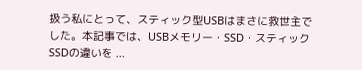扱う私にとって、スティック型USBはまさに救世主でした。本記事では、USBメモリー・SSD・スティックSSDの違いを ...